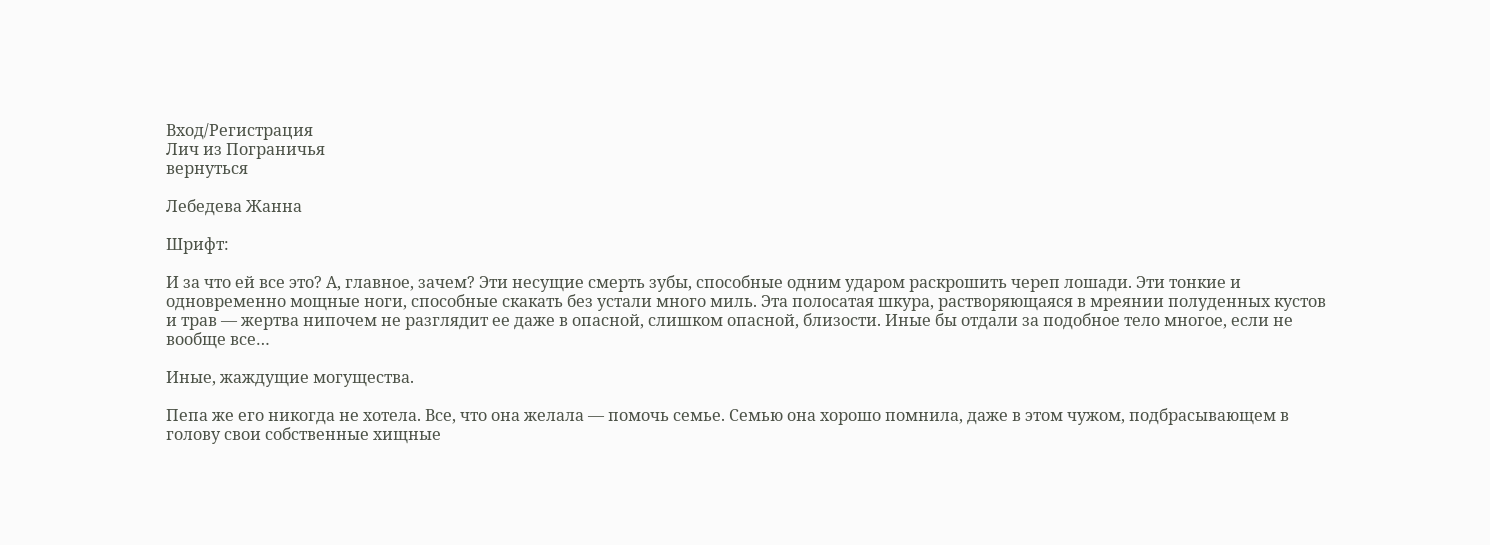Вход/Регистрация
Лич из Пограничья
вернуться

Лебедева Жанна

Шрифт:

И за что ей все это? А, главное, зачем? Эти несущие смерть зубы, способные одним ударом раскрошить череп лошади. Эти тонкие и одновременно мощные ноги, способные скакать без устали много миль. Эта полосатая шкура, растворяющаяся в мреянии полуденных кустов и трав — жертва нипочем не разглядит ее даже в опасной, слишком опасной, близости. Иные бы отдали за подобное тело многое, если не вообще все…

Иные, жаждущие могущества.

Пепа же его никогда не хотела. Все, что она желала — помочь семье. Семью она хорошо помнила, даже в этом чужом, подбрасывающем в голову свои собственные хищные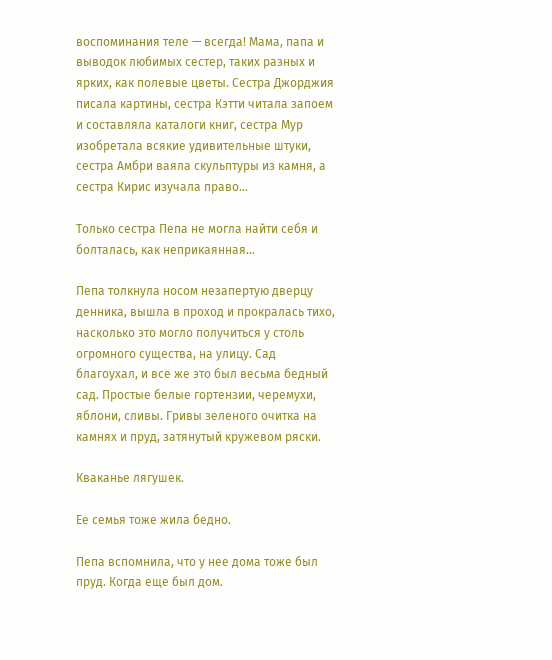воспоминания теле — всегда! Мама, папа и выводок любимых сестер, таких разных и ярких, как полевые цветы. Сестра Джорджия писала картины, сестра Кэтти читала запоем и составляла каталоги книг, сестра Мур изобретала всякие удивительные штуки, сестра Амбри ваяла скульптуры из камня, а сестра Кирис изучала право…

Только сестра Пепа не могла найти себя и болталась, как неприкаянная…

Пепа толкнула носом незапертую дверцу денника, вышла в проход и прокралась тихо, насколько это могло получиться у столь огромного существа, на улицу. Сад благоухал, и все же это был весьма бедный сад. Простые белые гортензии, черемухи, яблони, сливы. Гривы зеленого очитка на камнях и пруд, затянутый кружевом ряски.

Кваканье лягушек.

Ее семья тоже жила бедно.

Пепа вспомнила, что у нее дома тоже был пруд. Когда еще был дом.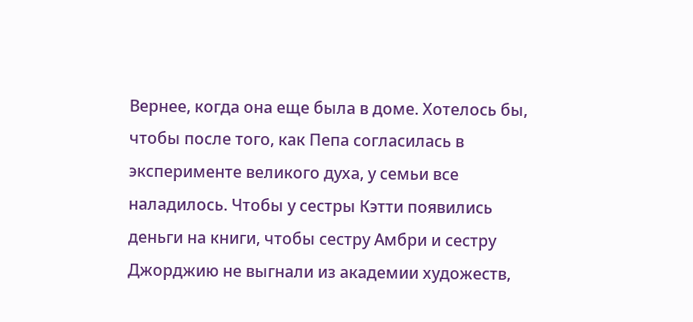Вернее, когда она еще была в доме. Хотелось бы, чтобы после того, как Пепа согласилась в эксперименте великого духа, у семьи все наладилось. Чтобы у сестры Кэтти появились деньги на книги, чтобы сестру Амбри и сестру Джорджию не выгнали из академии художеств,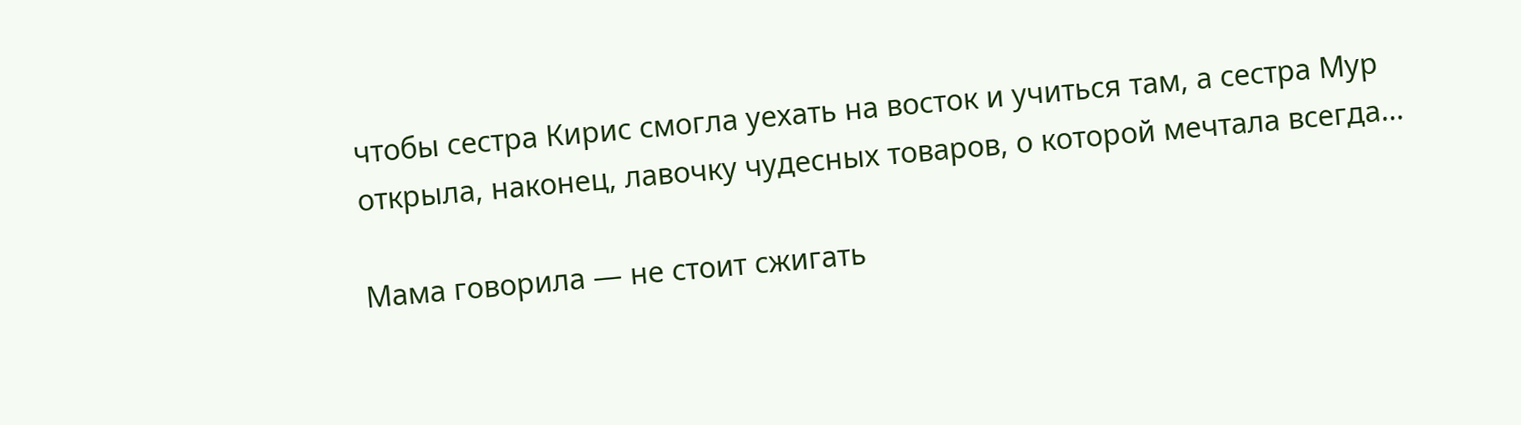чтобы сестра Кирис смогла уехать на восток и учиться там, а сестра Мур открыла, наконец, лавочку чудесных товаров, о которой мечтала всегда…

Мама говорила — не стоит сжигать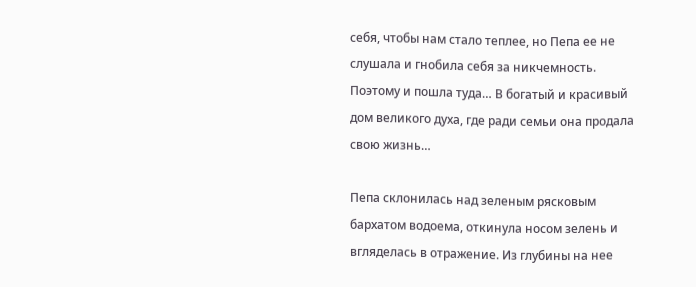себя, чтобы нам стало теплее, но Пепа ее не слушала и гнобила себя за никчемность. Поэтому и пошла туда… В богатый и красивый дом великого духа, где ради семьи она продала свою жизнь…

Пепа склонилась над зеленым рясковым бархатом водоема, откинула носом зелень и вгляделась в отражение. Из глубины на нее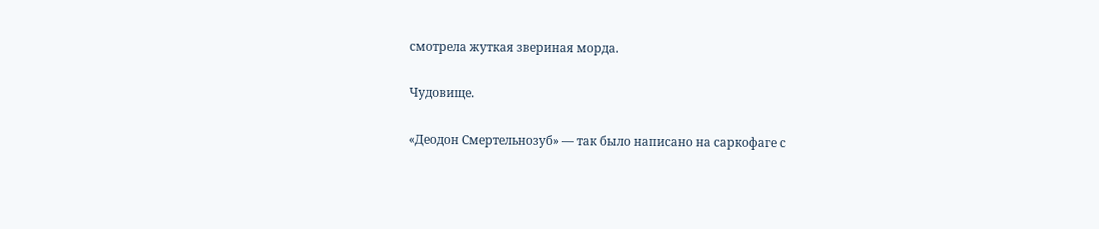смотрела жуткая звериная морда.

Чудовище.

«Деодон Смертельнозуб» — так было написано на саркофаге с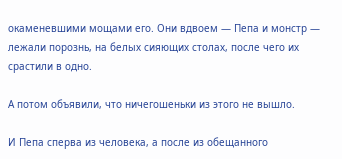окаменевшими мощами его. Они вдвоем — Пепа и монстр — лежали порознь, на белых сияющих столах, после чего их срастили в одно.

А потом объявили, что ничегошеньки из этого не вышло.

И Пепа сперва из человека, а после из обещанного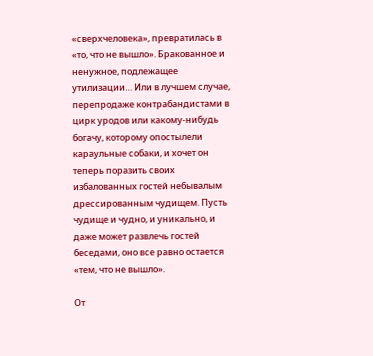«сверхчеловека», превратилась в «то, что не вышло». Бракованное и ненужное, подлежащее утилизации… Или в лучшем случае, перепродаже контрабандистами в цирк уродов или какому-нибудь богачу, которому опостылели караульные собаки, и хочет он теперь поразить своих избалованных гостей небывалым дрессированным чудищем. Пусть чудище и чудно, и уникально, и даже может развлечь гостей беседами, оно все равно остается «тем, что не вышло».

От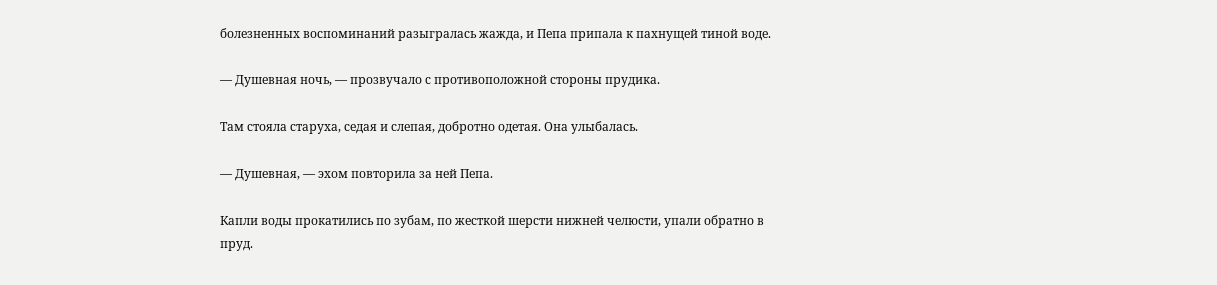болезненных воспоминаний разыгралась жажда, и Пепа припала к пахнущей тиной воде.

— Душевная ночь, — прозвучало с противоположной стороны прудика.

Там стояла старуха, седая и слепая, добротно одетая. Она улыбалась.

— Душевная, — эхом повторила за ней Пепа.

Капли воды прокатились по зубам, по жесткой шерсти нижней челюсти, упали обратно в пруд.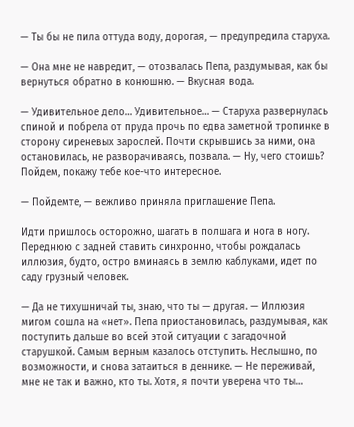— Ты бы не пила оттуда воду, дорогая, — предупредила старуха.

— Она мне не навредит, — отозвалась Пепа, раздумывая, как бы вернуться обратно в конюшню. — Вкусная вода.

— Удивительное дело… Удивительное… — Старуха развернулась спиной и побрела от пруда прочь по едва заметной тропинке в сторону сиреневых зарослей. Почти скрывшись за ними, она остановилась, не разворачиваясь, позвала. — Ну, чего стоишь? Пойдем, покажу тебе кое-что интересное.

— Пойдемте, — вежливо приняла приглашение Пепа.

Идти пришлось осторожно, шагать в полшага и нога в ногу. Переднюю с задней ставить синхронно, чтобы рождалась иллюзия, будто, остро вминаясь в землю каблуками, идет по саду грузный человек.

— Да не тихушничай ты, знаю, что ты — другая. — Иллюзия мигом сошла на «нет». Пепа приостановилась, раздумывая, как поступить дальше во всей этой ситуации с загадочной старушкой. Самым верным казалось отступить. Неслышно, по возможности, и снова затаиться в деннике. — Не переживай, мне не так и важно, кто ты. Хотя, я почти уверена что ты…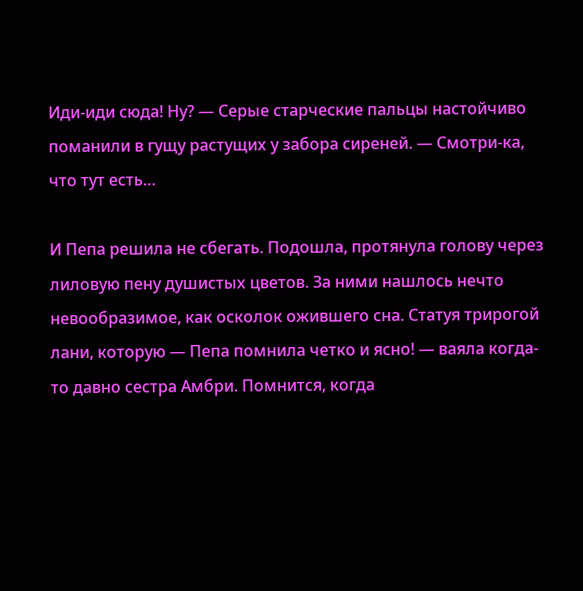Иди-иди сюда! Ну? — Серые старческие пальцы настойчиво поманили в гущу растущих у забора сиреней. — Смотри-ка, что тут есть…

И Пепа решила не сбегать. Подошла, протянула голову через лиловую пену душистых цветов. За ними нашлось нечто невообразимое, как осколок ожившего сна. Статуя трирогой лани, которую — Пепа помнила четко и ясно! — ваяла когда-то давно сестра Амбри. Помнится, когда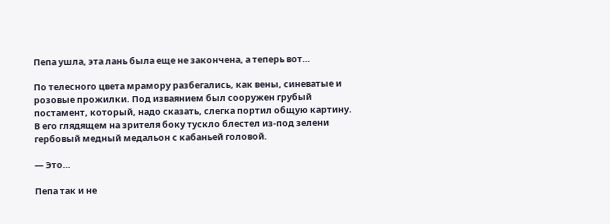Пепа ушла, эта лань была еще не закончена, а теперь вот…

По телесного цвета мрамору разбегались, как вены, синеватые и розовые прожилки. Под изваянием был сооружен грубый постамент, который, надо сказать, слегка портил общую картину. В его глядящем на зрителя боку тускло блестел из-под зелени гербовый медный медальон с кабаньей головой.

— Это…

Пепа так и не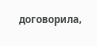договорила,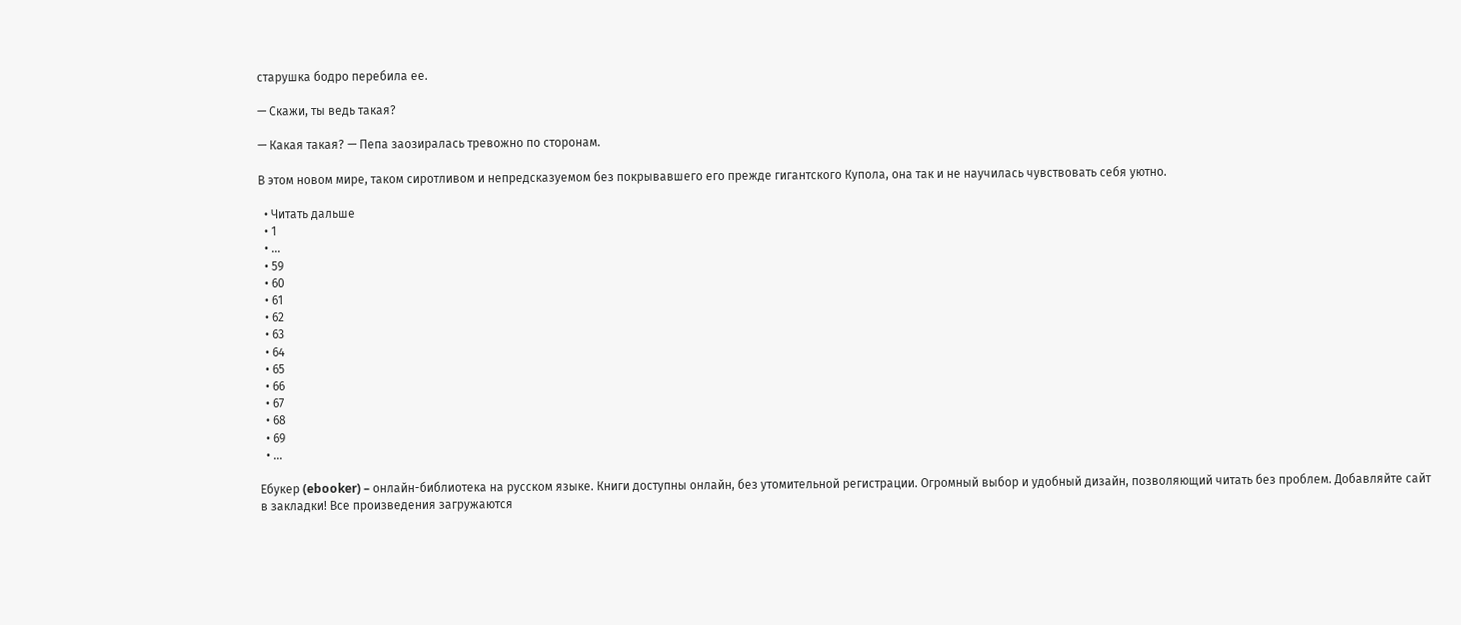старушка бодро перебила ее.

— Скажи, ты ведь такая?

— Какая такая? — Пепа заозиралась тревожно по сторонам.

В этом новом мире, таком сиротливом и непредсказуемом без покрывавшего его прежде гигантского Купола, она так и не научилась чувствовать себя уютно.

  • Читать дальше
  • 1
  • ...
  • 59
  • 60
  • 61
  • 62
  • 63
  • 64
  • 65
  • 66
  • 67
  • 68
  • 69
  • ...

Ебукер (ebooker) – онлайн-библиотека на русском языке. Книги доступны онлайн, без утомительной регистрации. Огромный выбор и удобный дизайн, позволяющий читать без проблем. Добавляйте сайт в закладки! Все произведения загружаются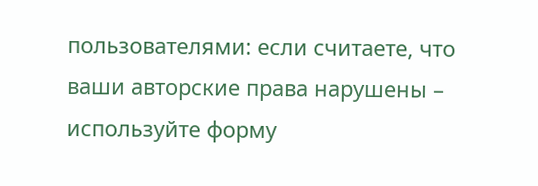пользователями: если считаете, что ваши авторские права нарушены – используйте форму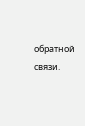обратной связи.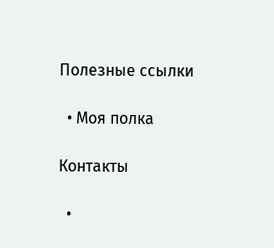Полезные ссылки

  • Моя полка

Контакты

  •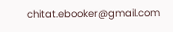chitat.ebooker@gmail.com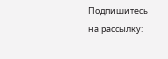Подпишитесь на рассылку: